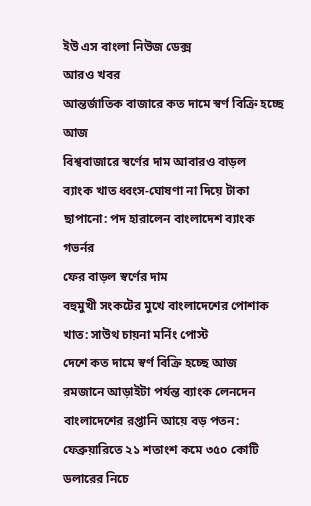ইউ এস বাংলা নিউজ ডেক্স
আরও খবর
আন্তর্জাতিক বাজারে কত দামে স্বর্ণ বিক্রি হচ্ছে আজ
বিশ্ববাজারে স্বর্ণের দাম আবারও বাড়ল
ব্যাংক খাত ধ্বংস-ঘোষণা না দিয়ে টাকা ছাপানো: পদ হারালেন বাংলাদেশ ব্যাংক গভর্নর
ফের বাড়ল স্বর্ণের দাম
বহুমুখী সংকটের মুখে বাংলাদেশের পোশাক খাত: সাউথ চায়না মর্নিং পোস্ট
দেশে কত দামে স্বর্ণ বিক্রি হচ্ছে আজ
রমজানে আড়াইটা পর্যন্ত ব্যাংক লেনদেন
বাংলাদেশের রপ্তানি আয়ে বড় পতন: ফেব্রুয়ারিতে ২১ শতাংশ কমে ৩৫০ কোটি ডলারের নিচে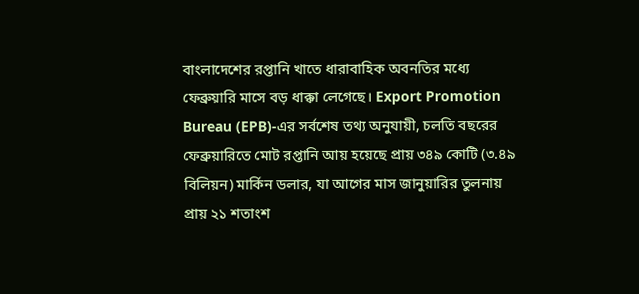বাংলাদেশের রপ্তানি খাতে ধারাবাহিক অবনতির মধ্যে ফেব্রুয়ারি মাসে বড় ধাক্কা লেগেছে। Export Promotion Bureau (EPB)-এর সর্বশেষ তথ্য অনুযায়ী, চলতি বছরের ফেব্রুয়ারিতে মোট রপ্তানি আয় হয়েছে প্রায় ৩৪৯ কোটি (৩.৪৯ বিলিয়ন) মার্কিন ডলার, যা আগের মাস জানুয়ারির তুলনায় প্রায় ২১ শতাংশ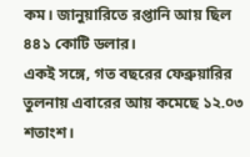কম। জানুয়ারিতে রপ্তানি আয় ছিল ৪৪১ কোটি ডলার।
একই সঙ্গে, গত বছরের ফেব্রুয়ারির তুলনায় এবারের আয় কমেছে ১২.০৩ শতাংশ।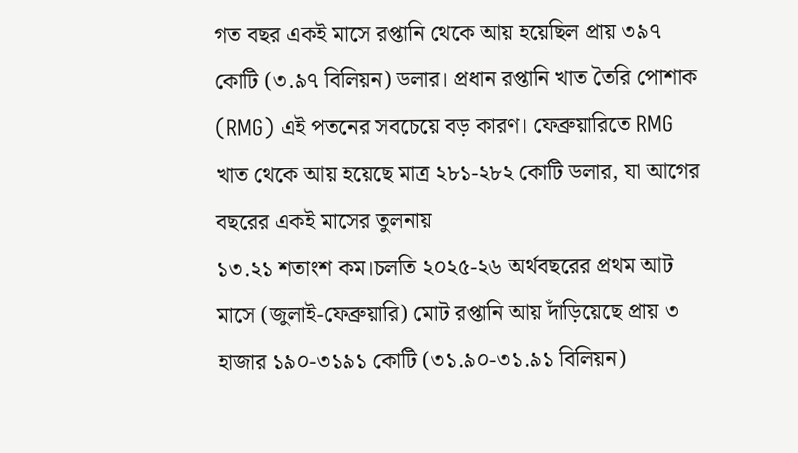গত বছর একই মাসে রপ্তানি থেকে আয় হয়েছিল প্রায় ৩৯৭ কোটি (৩.৯৭ বিলিয়ন) ডলার। প্রধান রপ্তানি খাত তৈরি পোশাক (RMG) এই পতনের সবচেয়ে বড় কারণ। ফেব্রুয়ারিতে RMG খাত থেকে আয় হয়েছে মাত্র ২৮১-২৮২ কোটি ডলার, যা আগের বছরের একই মাসের তুলনায়
১৩.২১ শতাংশ কম।চলতি ২০২৫-২৬ অর্থবছরের প্রথম আট মাসে (জুলাই-ফেব্রুয়ারি) মোট রপ্তানি আয় দাঁড়িয়েছে প্রায় ৩ হাজার ১৯০-৩১৯১ কোটি (৩১.৯০-৩১.৯১ বিলিয়ন)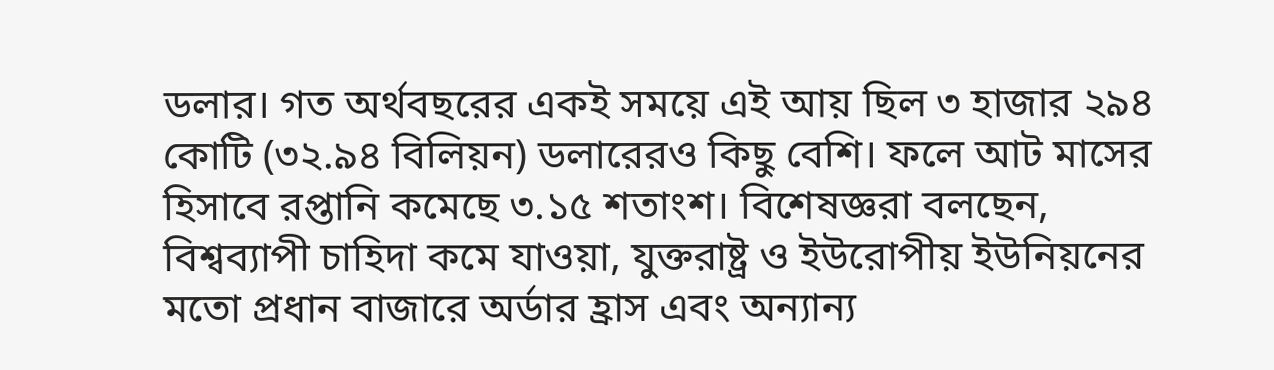ডলার। গত অর্থবছরের একই সময়ে এই আয় ছিল ৩ হাজার ২৯৪ কোটি (৩২.৯৪ বিলিয়ন) ডলারেরও কিছু বেশি। ফলে আট মাসের হিসাবে রপ্তানি কমেছে ৩.১৫ শতাংশ। বিশেষজ্ঞরা বলছেন, বিশ্বব্যাপী চাহিদা কমে যাওয়া, যুক্তরাষ্ট্র ও ইউরোপীয় ইউনিয়নের মতো প্রধান বাজারে অর্ডার হ্রাস এবং অন্যান্য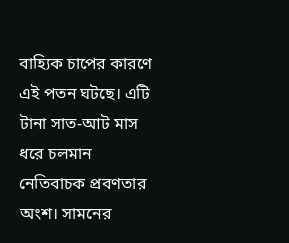বাহ্যিক চাপের কারণে এই পতন ঘটছে। এটি টানা সাত-আট মাস ধরে চলমান নেতিবাচক প্রবণতার অংশ। সামনের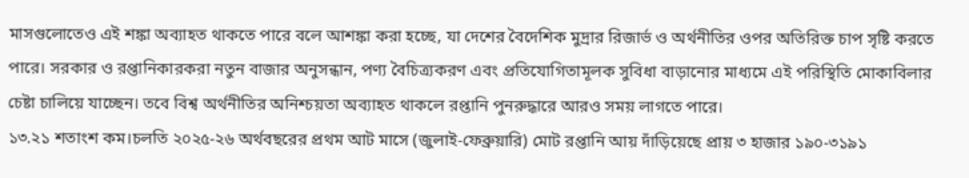মাসগুলোতেও এই শঙ্কা অব্যাহত থাকতে পারে বলে আশঙ্কা করা হচ্ছে, যা দেশের বৈদেশিক মুদ্রার রিজার্ভ ও অর্থনীতির ওপর অতিরিক্ত চাপ সৃষ্টি করতে
পারে। সরকার ও রপ্তানিকারকরা নতুন বাজার অনুসন্ধান, পণ্য বৈচিত্র্যকরণ এবং প্রতিযোগিতামূলক সুবিধা বাড়ানোর মাধ্যমে এই পরিস্থিতি মোকাবিলার চেষ্টা চালিয়ে যাচ্ছেন। তবে বিশ্ব অর্থনীতির অনিশ্চয়তা অব্যাহত থাকলে রপ্তানি পুনরুদ্ধারে আরও সময় লাগতে পারে।
১৩.২১ শতাংশ কম।চলতি ২০২৫-২৬ অর্থবছরের প্রথম আট মাসে (জুলাই-ফেব্রুয়ারি) মোট রপ্তানি আয় দাঁড়িয়েছে প্রায় ৩ হাজার ১৯০-৩১৯১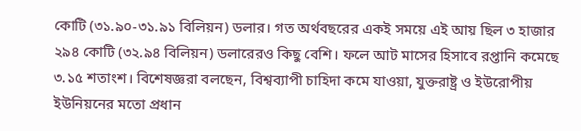কোটি (৩১.৯০-৩১.৯১ বিলিয়ন) ডলার। গত অর্থবছরের একই সময়ে এই আয় ছিল ৩ হাজার ২৯৪ কোটি (৩২.৯৪ বিলিয়ন) ডলারেরও কিছু বেশি। ফলে আট মাসের হিসাবে রপ্তানি কমেছে ৩.১৫ শতাংশ। বিশেষজ্ঞরা বলছেন, বিশ্বব্যাপী চাহিদা কমে যাওয়া, যুক্তরাষ্ট্র ও ইউরোপীয় ইউনিয়নের মতো প্রধান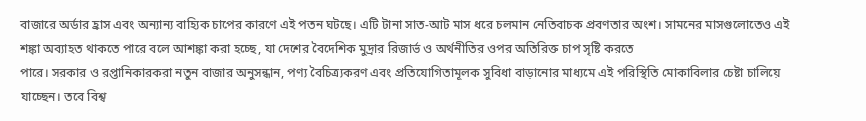বাজারে অর্ডার হ্রাস এবং অন্যান্য বাহ্যিক চাপের কারণে এই পতন ঘটছে। এটি টানা সাত-আট মাস ধরে চলমান নেতিবাচক প্রবণতার অংশ। সামনের মাসগুলোতেও এই শঙ্কা অব্যাহত থাকতে পারে বলে আশঙ্কা করা হচ্ছে, যা দেশের বৈদেশিক মুদ্রার রিজার্ভ ও অর্থনীতির ওপর অতিরিক্ত চাপ সৃষ্টি করতে
পারে। সরকার ও রপ্তানিকারকরা নতুন বাজার অনুসন্ধান, পণ্য বৈচিত্র্যকরণ এবং প্রতিযোগিতামূলক সুবিধা বাড়ানোর মাধ্যমে এই পরিস্থিতি মোকাবিলার চেষ্টা চালিয়ে যাচ্ছেন। তবে বিশ্ব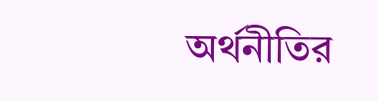অর্থনীতির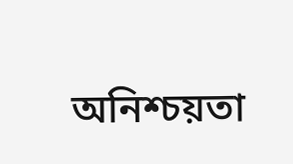অনিশ্চয়তা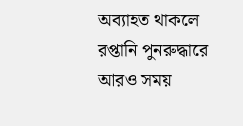অব্যাহত থাকলে রপ্তানি পুনরুদ্ধারে আরও সময়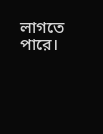লাগতে পারে।